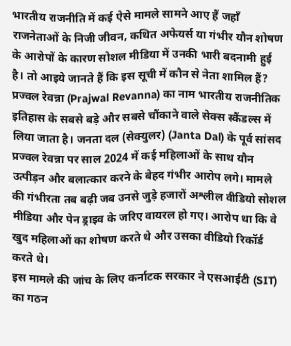भारतीय राजनीति में कई ऐसे मामले सामने आए हैं जहाँ राजनेताओं के निजी जीवन, कथित अफेयर्स या गंभीर यौन शोषण के आरोपों के कारण सोशल मीडिया में उनकी भारी बदनामी हुई है। तो आइये जानते हैं कि इस सूची में कौन से नेता शामिल हैं?
प्रज्वल रेवन्ना (Prajwal Revanna) का नाम भारतीय राजनीतिक इतिहास के सबसे बड़े और सबसे चौंकाने वाले सेक्स स्कैंडल्स में लिया जाता है। जनता दल (सेक्युलर) (Janta Dal) के पूर्व सांसद प्रज्वल रेवन्ना पर साल 2024 में कई महिलाओं के साथ यौन उत्पीड़न और बलात्कार करने के बेहद गंभीर आरोप लगे। मामले की गंभीरता तब बढ़ी जब उनसे जुड़े हजारों अश्लील वीडियो सोशल मीडिया और पेन ड्राइव के जरिए वायरल हो गए। आरोप था कि वे खुद महिलाओं का शोषण करते थे और उसका वीडियो रिकॉर्ड करते थे।
इस मामले की जांच के लिए कर्नाटक सरकार ने एसआईटी (SIT) का गठन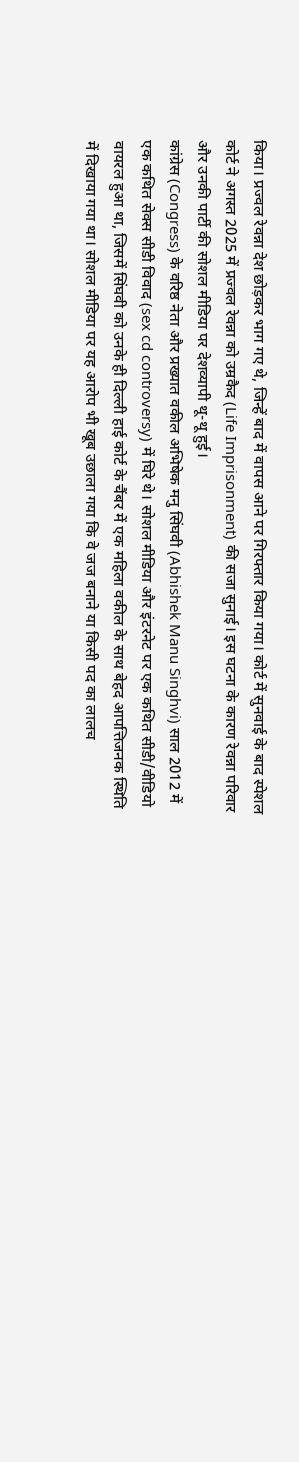किया। प्रज्वल रेवन्ना देश छोड़कर भाग गए थे, जिन्हें बाद में वापस आने पर गिरफ्तार किया गया। कोर्ट में सुनवाई के बाद स्पेशल कोर्ट ने अगस्त 2025 में प्रज्वल रेवन्ना को उम्रकैद (Life Imprisonment) की सजा सुनाई। इस घटना के कारण रेवन्ना परिवार और उनकी पार्टी की सोशल मीडिया पर देशव्यापी थू-थू हुई।
कांग्रेस (Congress) के वरिष्ठ नेता और प्रख्यात वकील अभिषेक मनु सिंघवी (Abhishek Manu Singhvi) साल 2012 में एक कथित सेक्स सीडी विवाद (sex cd controversy) में घिरे थे। सोशल मीडिया और इंटरनेट पर एक कथित सीडी/वीडियो वायरल हुआ था, जिसमें सिंघवी को उनके ही दिल्ली हाई कोर्ट के चैंबर में एक महिला वकील के साथ बेहद आपत्तिजनक स्थिति में दिखाया गया था। सोशल मीडिया पर यह आरोप भी खूब उछाला गया कि वे जज बनाने या किसी पद का लालच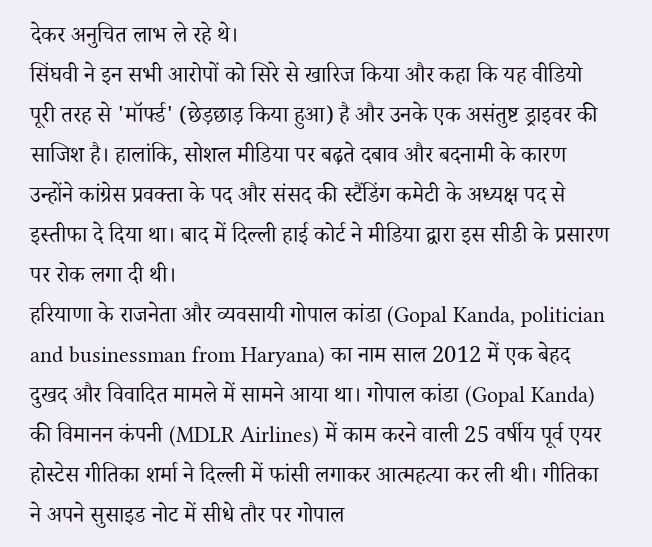देकर अनुचित लाभ ले रहे थे।
सिंघवी ने इन सभी आरोपों को सिरे से खारिज किया और कहा कि यह वीडियो पूरी तरह से 'मॉर्फ्ड' (छेड़छाड़ किया हुआ) है और उनके एक असंतुष्ट ड्राइवर की साजिश है। हालांकि, सोशल मीडिया पर बढ़ते दबाव और बदनामी के कारण उन्होंने कांग्रेस प्रवक्ता के पद और संसद की स्टैंडिंग कमेटी के अध्यक्ष पद से इस्तीफा दे दिया था। बाद में दिल्ली हाई कोर्ट ने मीडिया द्वारा इस सीडी के प्रसारण पर रोक लगा दी थी।
हरियाणा के राजनेता और व्यवसायी गोपाल कांडा (Gopal Kanda, politician and businessman from Haryana) का नाम साल 2012 में एक बेहद दुखद और विवादित मामले में सामने आया था। गोपाल कांडा (Gopal Kanda) की विमानन कंपनी (MDLR Airlines) में काम करने वाली 25 वर्षीय पूर्व एयर होस्टेस गीतिका शर्मा ने दिल्ली में फांसी लगाकर आत्महत्या कर ली थी। गीतिका ने अपने सुसाइड नोट में सीधे तौर पर गोपाल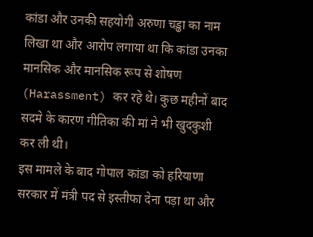कांडा और उनकी सहयोगी अरुणा चड्ढा का नाम लिखा था और आरोप लगाया था कि कांडा उनका मानसिक और मानसिक रूप से शोषण (Harassment) कर रहे थे। कुछ महीनों बाद सदमे के कारण गीतिका की मां ने भी खुदकुशी कर ली थी।
इस मामले के बाद गोपाल कांडा को हरियाणा सरकार में मंत्री पद से इस्तीफा देना पड़ा था और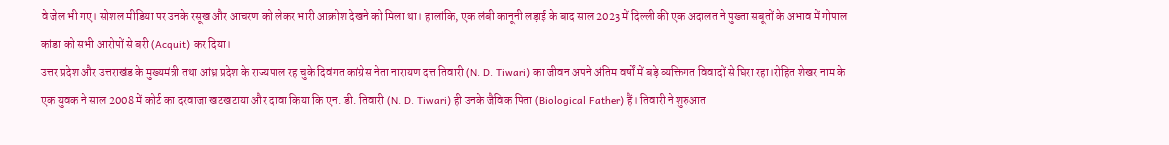वे जेल भी गए। सोशल मीडिया पर उनके रसूख और आचरण को लेकर भारी आक्रोश देखने को मिला था। हालांकि, एक लंबी कानूनी लड़ाई के बाद साल 2023 में दिल्ली की एक अदालत ने पुख्ता सबूतों के अभाव में गोपाल कांडा को सभी आरोपों से बरी (Acquit) कर दिया।
उत्तर प्रदेश और उत्तराखंड के मुख्यमंत्री तथा आंध्र प्रदेश के राज्यपाल रह चुके दिवंगत कांग्रेस नेता नारायण दत्त तिवारी (N. D. Tiwari) का जीवन अपने अंतिम वर्षों में बड़े व्यक्तिगत विवादों से घिरा रहा।रोहित शेखर नाम के एक युवक ने साल 2008 में कोर्ट का दरवाजा खटखटाया और दावा किया कि एन. डी. तिवारी (N. D. Tiwari) ही उनके जैविक पिता (Biological Father) हैं। तिवारी ने शुरुआत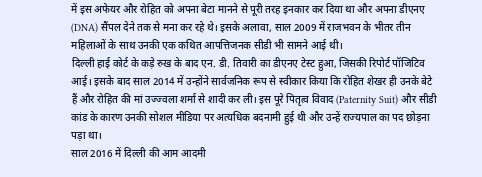में इस अफेयर और रोहित को अपना बेटा मानने से पूरी तरह इनकार कर दिया था और अपना डीएनए (DNA) सैंपल देने तक से मना कर रहे थे। इसके अलावा, साल 2009 में राजभवन के भीतर तीन महिलाओं के साथ उनकी एक कथित आपत्तिजनक सीडी भी सामने आई थी।
दिल्ली हाई कोर्ट के कड़े रुख के बाद एन. डी. तिवारी का डीएनए टेस्ट हुआ, जिसकी रिपोर्ट पॉजिटिव आई। इसके बाद साल 2014 में उन्होंने सार्वजनिक रूप से स्वीकार किया कि रोहित शेखर ही उनके बेटे हैं और रोहित की मां उज्ज्वला शर्मा से शादी कर ली। इस पूरे पितृत्व विवाद (Paternity Suit) और सीडी कांड के कारण उनकी सोशल मीडिया पर अत्यधिक बदनामी हुई थी और उन्हें राज्यपाल का पद छोड़ना पड़ा था।
साल 2016 में दिल्ली की आम आदमी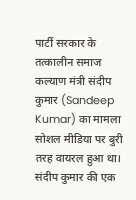पार्टी सरकार के तत्कालीन समाज कल्याण मंत्री संदीप कुमार (Sandeep Kumar) का मामला सोशल मीडिया पर बुरी तरह वायरल हुआ था। संदीप कुमार की एक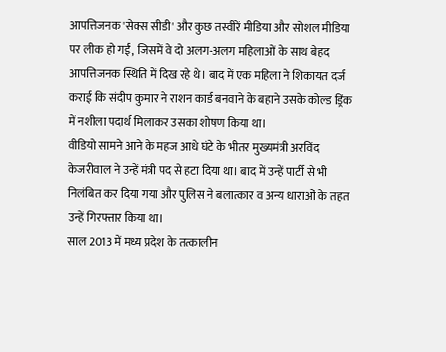आपत्तिजनक 'सेक्स सीडी' और कुछ तस्वीरें मीडिया और सोशल मीडिया पर लीक हो गईं, जिसमें वे दो अलग-अलग महिलाओं के साथ बेहद आपत्तिजनक स्थिति में दिख रहे थे। बाद में एक महिला ने शिकायत दर्ज कराई कि संदीप कुमार ने राशन कार्ड बनवाने के बहाने उसके कोल्ड ड्रिंक में नशीला पदार्थ मिलाकर उसका शोषण किया था।
वीडियो सामने आने के महज आधे घंटे के भीतर मुख्यमंत्री अरविंद केजरीवाल ने उन्हें मंत्री पद से हटा दिया था। बाद में उन्हें पार्टी से भी निलंबित कर दिया गया और पुलिस ने बलात्कार व अन्य धाराओं के तहत उन्हें गिरफ्तार किया था।
साल 2013 में मध्य प्रदेश के तत्कालीन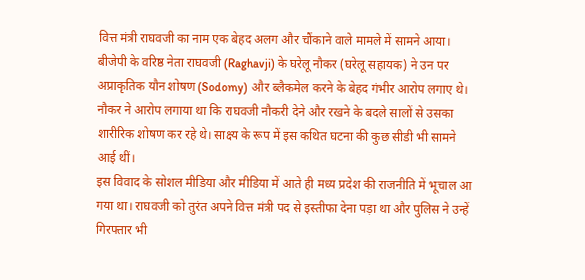वित्त मंत्री राघवजी का नाम एक बेहद अलग और चौंकाने वाले मामले में सामने आया। बीजेपी के वरिष्ठ नेता राघवजी (Raghavji) के घरेलू नौकर (घरेलू सहायक) ने उन पर अप्राकृतिक यौन शोषण (Sodomy) और ब्लैकमेल करने के बेहद गंभीर आरोप लगाए थे। नौकर ने आरोप लगाया था कि राघवजी नौकरी देने और रखने के बदले सालों से उसका शारीरिक शोषण कर रहे थे। साक्ष्य के रूप में इस कथित घटना की कुछ सीडी भी सामने आई थीं।
इस विवाद के सोशल मीडिया और मीडिया में आते ही मध्य प्रदेश की राजनीति में भूचाल आ गया था। राघवजी को तुरंत अपने वित्त मंत्री पद से इस्तीफा देना पड़ा था और पुलिस ने उन्हें गिरफ्तार भी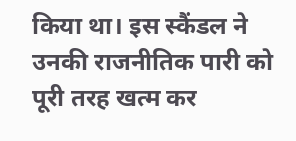किया था। इस स्कैंडल ने उनकी राजनीतिक पारी को पूरी तरह खत्म कर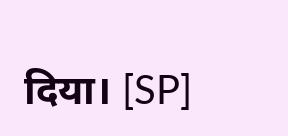दिया। [SP]